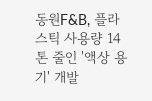동원F&B, 플라스틱 사용량 14톤 줄인 '액상 용기' 개발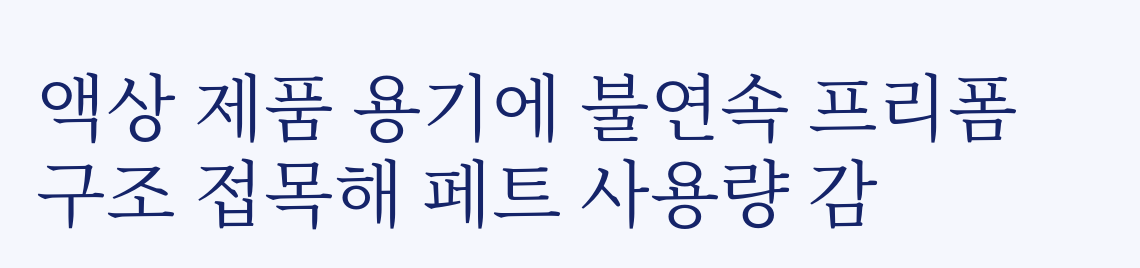액상 제품 용기에 불연속 프리폼 구조 접목해 페트 사용량 감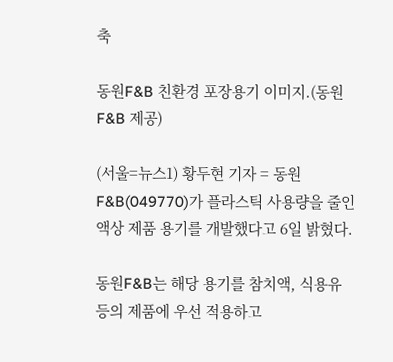축

동원F&B 친환경 포장용기 이미지.(동원F&B 제공)

(서울=뉴스1) 황두현 기자 = 동원F&B(049770)가 플라스틱 사용량을 줄인 액상 제품 용기를 개발했다고 6일 밝혔다.

동원F&B는 해당 용기를 참치액, 식용유 등의 제품에 우선 적용하고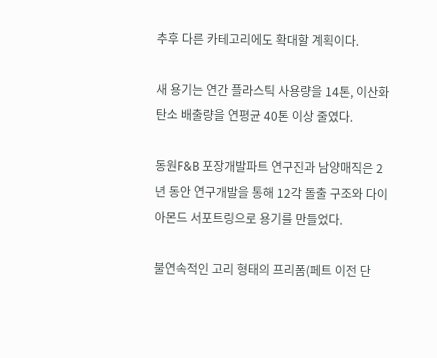추후 다른 카테고리에도 확대할 계획이다.

새 용기는 연간 플라스틱 사용량을 14톤, 이산화탄소 배출량을 연평균 40톤 이상 줄였다.

동원F&B 포장개발파트 연구진과 남양매직은 2년 동안 연구개발을 통해 12각 돌출 구조와 다이아몬드 서포트링으로 용기를 만들었다.

불연속적인 고리 형태의 프리폼(페트 이전 단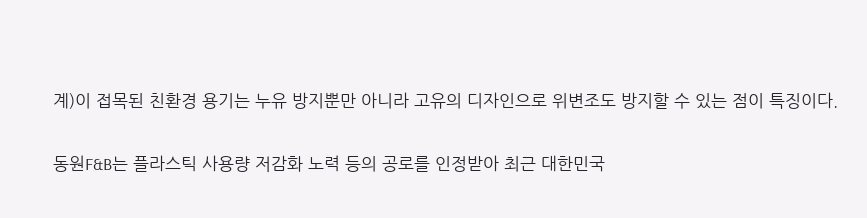계)이 접목된 친환경 용기는 누유 방지뿐만 아니라 고유의 디자인으로 위변조도 방지할 수 있는 점이 특징이다.

동원F&B는 플라스틱 사용량 저감화 노력 등의 공로를 인정받아 최근 대한민국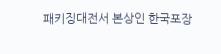패키징대전서 본상인 한국포장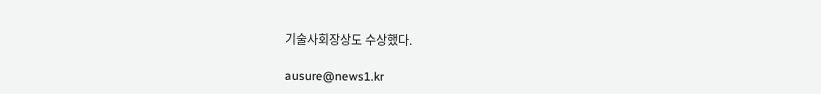기술사회장상도 수상했다.

ausure@news1.kr